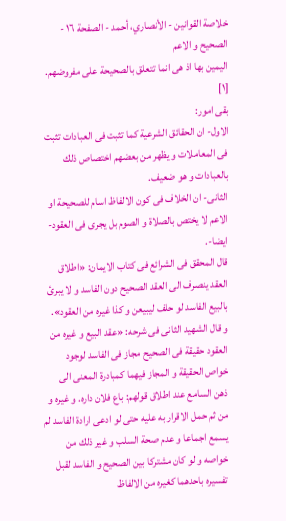خلاصة القوانين - الأنصاري، أحمد - الصفحة ١٦ - الصحيح و الاعم
اليمين بها اذ هى انما تتعلق بالصحيحة على مفروضهم. [١]
بقى امور:
الاول- ان الحقائق الشرعية كما تثبت فى العبادات تثبت فى المعاملات و يظهر من بعضهم اختصاص ذلك بالعبادات و هو ضعيف.
الثانى- ان الخلاف فى كون الالفاظ اسام للصحيحة او الاعم لا يختص بالصلاة و الصوم بل يجرى فى العقود- ايضا-.
قال المحقق فى الشرائع فى كتاب الايمان: «اطلاق العقد ينصرف الى العقد الصحيح دون الفاسد و لا يبرئ بالبيع الفاسد لو حلف ليبيعن و كذا غيره من العقود».
و قال الشهيد الثانى فى شرحه: «عقد البيع و غيره من العقود حقيقة فى الصحيح مجاز فى الفاسد لوجود خواص الحقيقة و المجاز فيهما كمبادرة المعنى الى ذهن السامع عند اطلاق قولهم: باع فلان داره. و غيره و من ثم حمل الاقرار به عليه حتى لو ادعى ارادة الفاسد لم يسمع اجماعا و عدم صحة السلب و غير ذلك من خواصه و لو كان مشتركا بين الصحيح و الفاسد لقبل تفسيره باحدهما كغيره من الالفاظ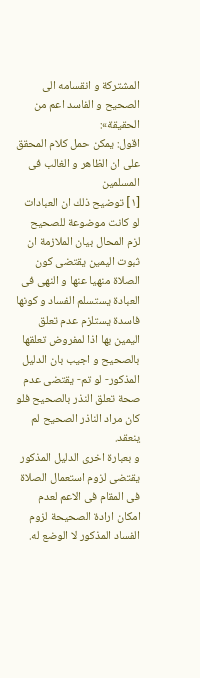المشتركة و انقسامه الى الصحيح و الفاسد اعم من الحقيقة»:
اقول: يمكن حمل كلام المحقق على ان الظاهر و الغالب فى المسلمين
[١] توضيح ذلك ان العبادات لو كانت موضوعة للصحيح لزم المحال بيان الملازمة ان ثبوت اليمين يقتضى كون الصلاة منهيا عنها و النهى فى العبادة يستسلم الفساد و كونها فاسدة يستلزم عدم تعلق اليمين بها اذا لمفروض تعلقها بالصحيح و اجيب بان الدليل المذكور- لو تم- يقتضى عدم صحة تعلق النذر بالصحيح فلو كان مراد الناذر الصحيح لم ينعقد.
و بعبارة اخرى الدليل المذكور يقتضى لزوم استعمال الصلاة فى المقام فى الاعم لعدم امكان ارادة الصحيحة لزوم الفساد المذكور لا الوضع له.